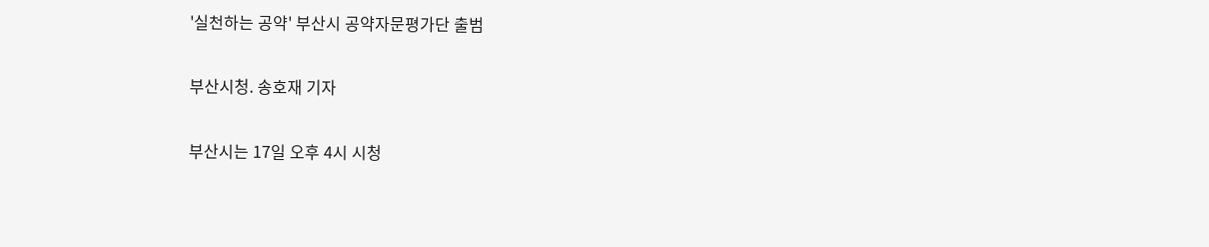'실천하는 공약' 부산시 공약자문평가단 출범

부산시청. 송호재 기자

부산시는 17일 오후 4시 시청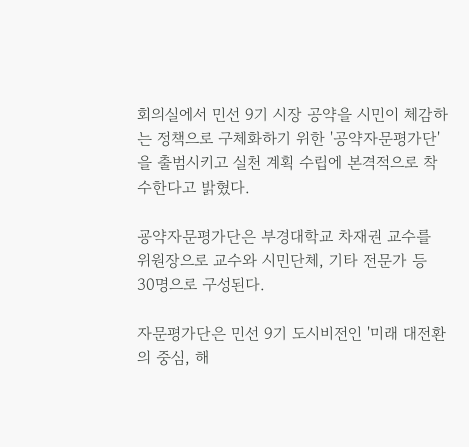회의실에서 민선 9기 시장 공약을 시민이 체감하는 정책으로 구체화하기 위한 '공약자문평가단'을 출범시키고 실천 계획 수립에 본격적으로 착수한다고 밝혔다.

굥약자문평가단은 부경대학교 차재권 교수를 위원장으로 교수와 시민단체, 기타 전문가 등 30명으로 구성된다.

자문평가단은 민선 9기 도시비전인 '미래 대전환의 중심, 해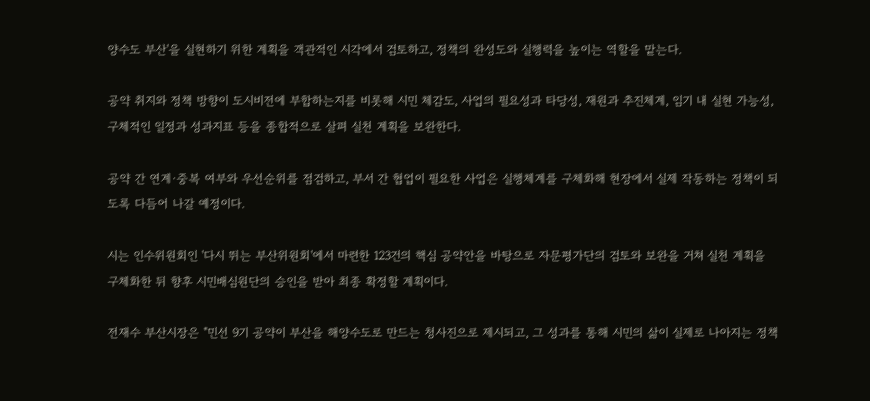양수도 부산'을 실현하기 위한 계획을 객관적인 시각에서 검토하고, 정책의 완성도와 실행력을 높이는 역할을 맡는다.

공약 취지와 정책 방향이 도시비전에 부합하는지를 비롯해 시민 체감도, 사업의 필요성과 타당성, 재원과 추진체계, 임기 내 실현 가능성, 구체적인 일정과 성과지표 등을 종합적으로 살펴 실천 계획을 보완한다.

공약 간 연계·중복 여부와 우선순위를 점검하고, 부서 간 협업이 필요한 사업은 실행체계를 구체화해 현장에서 실제 작동하는 정책이 되도록 다듬어 나갈 예정이다.

시는 인수위원회인 '다시 뛰는 부산위원회'에서 마련한 123건의 핵심 공약안을 바탕으로 자문평가단의 검토와 보완을 거쳐 실천 계획을 구체화한 뒤 향후 시민배심원단의 승인을 받아 최종 확정할 계획이다.

전재수 부산시장은 "민선 9기 공약이 부산을 해양수도로 만드는 청사진으로 제시되고, 그 성과를 통해 시민의 삶이 실제로 나아지는 정책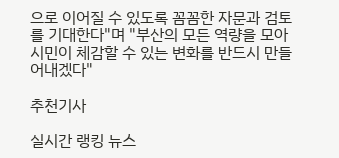으로 이어질 수 있도록 꼼꼼한 자문과 검토를 기대한다"며 "부산의 모든 역량을 모아 시민이 체감할 수 있는 변화를 반드시 만들어내겠다"

추천기사

실시간 랭킹 뉴스